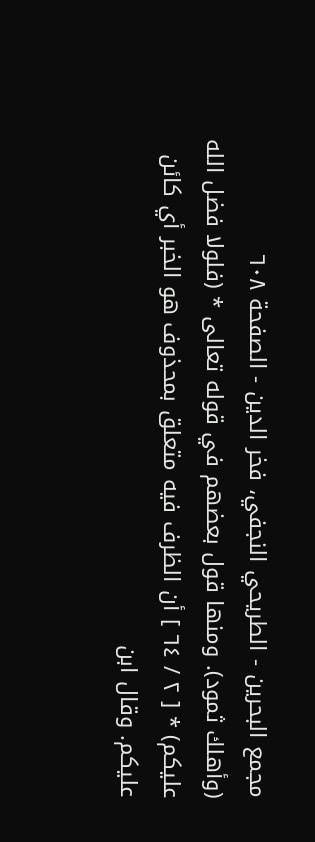مجمع البحرين - الطريحي النجفي، فخر الدين - الصفحة ٦٠٨
(وأهلك ثمود). ومنها قول بعضهم في قوله تعالى * (فلولا فضل الله عليكم) * [ ٢ / ٦٤ ] أن الظرف فيه متعلق بمحذوف هو الخبر أي كائن عليكم. وقال ابن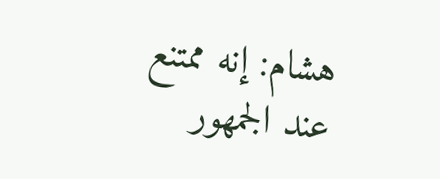هشام: إنه ممتنع عند الجمهور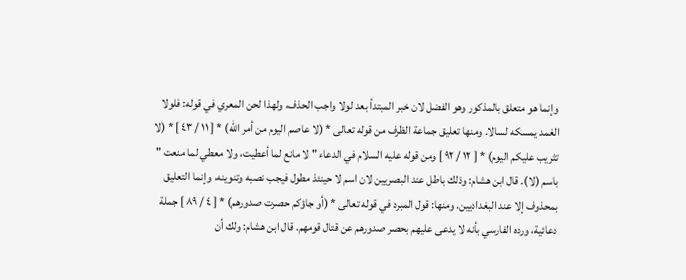وإنما هو متعلق بالمذكور وهو الفضل لان خبر المبتدأ بعد لولا واجب الحذف، ولهذا لحن المعري في قوله: فلولا الغمد يمسكه لسالا. ومنها تعليق جماعة الظرف من قوله تعالى * (لا عاصم اليوم من أمر الله) * [ ١١ / ٤٣ ] * (لا تثريب عليكم اليوم) * [ ١٢ / ٩٢ ] ومن قوله عليه السلام في الدعاء " لا مانع لما أعطيت، ولا معطي لما منعت " باسم (لا). قال ابن هشام: وذلك باطل عند البصريين لان اسم لا حينئذ مطول فيجب نصبه وتنوينه، وإنما التعليق بمحذوف إلا عند البغداديين. ومنها: قول المبرد في قوله تعالى * (أو جاؤكم حصرت صدورهم) * [ ٤ / ٨٩ ] جملة دعائية، ورده الفارسي بأنه لا يدعى عليهم بحصر صدورهم عن قتال قومهم. قال ابن هشام: ولك أن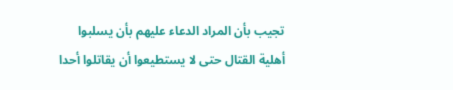تجيب بأن المراد الدعاء عليهم بأن يسلبوا أهلية القتال حتى لا يستطيعوا أن يقاتلوا أحدا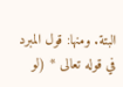البتة. ومنها: قول المبرد في قوله تعالى * (لو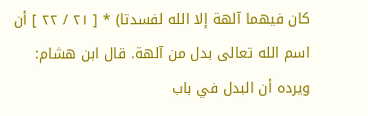كان فيهما آلهة إلا الله لفسدتا) * [ ٢١ / ٢٢ ] أن اسم الله تعالى بدل من آلهة. قال ابن هشام: ويرده أن البدل في باب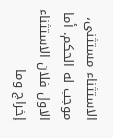الاستثناء مستثنى، موجب له الحكم. أما الاول فلان الاستثناء إخراج وما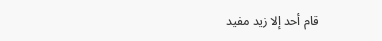قام أحد إلا زيد مفيد